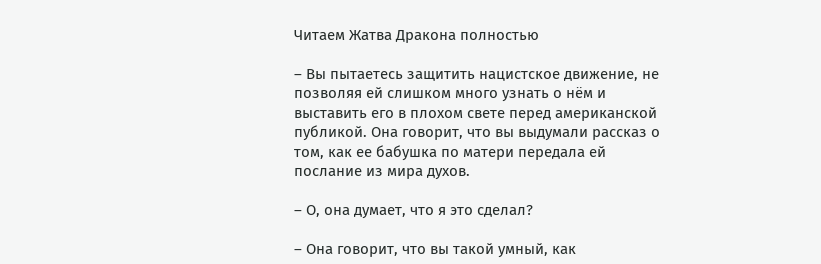Читаем Жатва Дракона полностью

– Вы пытаетесь защитить нацистское движение, не позволяя ей слишком много узнать о нём и выставить его в плохом свете перед американской публикой. Она говорит, что вы выдумали рассказ о том, как ее бабушка по матери передала ей послание из мира духов.

– О, она думает, что я это сделал?

– Она говорит, что вы такой умный, как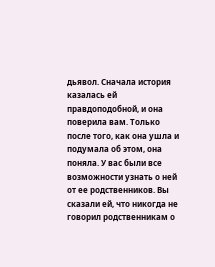дьявол. Сначала история казалась ей правдоподобной, и она поверила вам. Только после того, как она ушла и подумала об этом, она поняла. У вас были все возможности узнать о ней от ее родственников. Вы сказали ей, что никогда не говорил родственникам о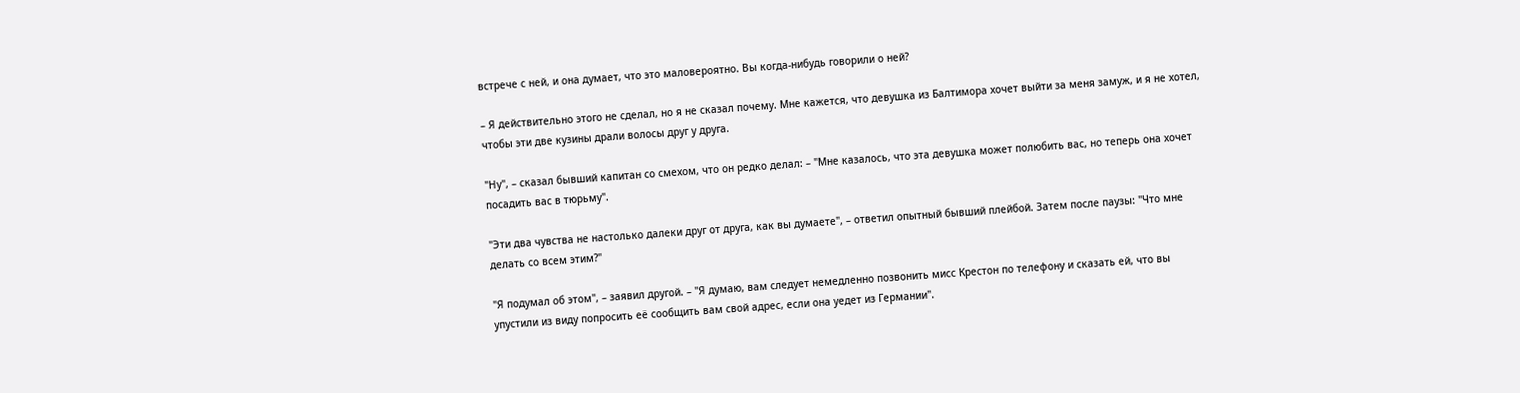встрече с ней, и она думает, что это маловероятно. Вы когда-нибудь говорили о ней?

– Я действительно этого не сделал, но я не сказал почему. Мне кажется, что девушка из Балтимора хочет выйти за меня замуж, и я не хотел, чтобы эти две кузины драли волосы друг у друга.

"Ну", – сказал бывший капитан со смехом, что он редко делал: – "Мне казалось, что эта девушка может полюбить вас, но теперь она хочет посадить вас в тюрьму".

"Эти два чувства не настолько далеки друг от друга, как вы думаете", – ответил опытный бывший плейбой. Затем после паузы: "Что мне делать со всем этим?"

"Я подумал об этом", – заявил другой. – "Я думаю, вам следует немедленно позвонить мисс Крестон по телефону и сказать ей, что вы упустили из виду попросить её сообщить вам свой адрес, если она уедет из Германии".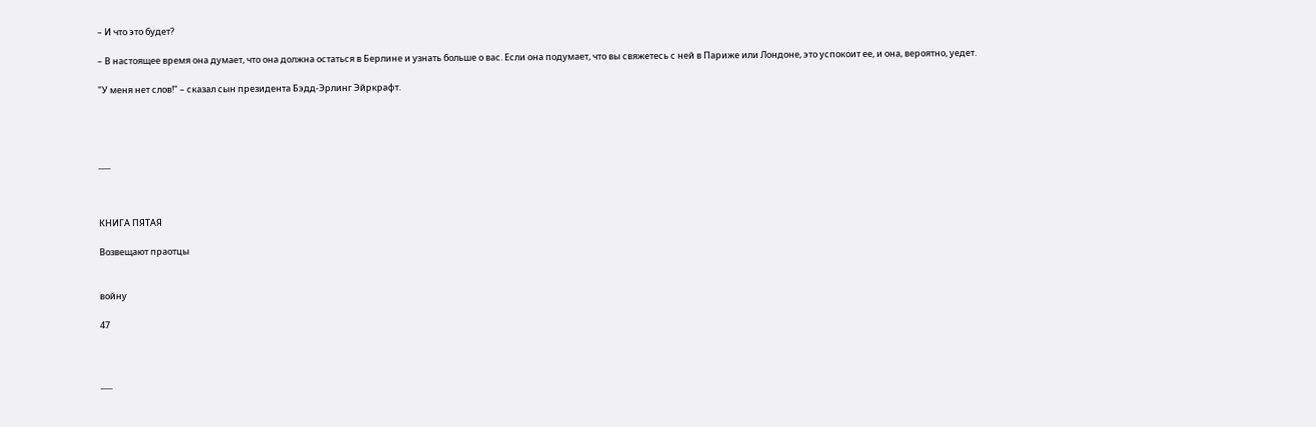– И что это будет?

– В настоящее время она думает, что она должна остаться в Берлине и узнать больше о вас. Если она подумает, что вы свяжетесь с ней в Париже или Лондоне, это успокоит ее, и она, вероятно, уедет.

"У меня нет слов!" – сказал сын президента Бэдд-Эрлинг Эйркрафт.




___



КНИГА ПЯТАЯ

Возвещают праотцы


войну

47



___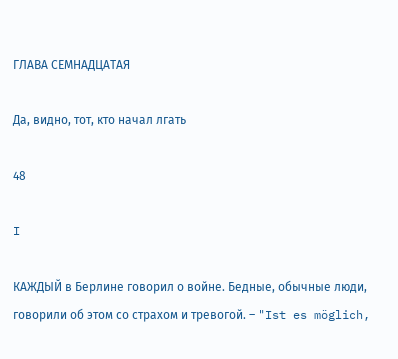ГЛАВА СЕМНАДЦАТАЯ

Да, видно, тот, кто начал лгать

48

I

КАЖДЫЙ в Берлине говорил о войне. Бедные, обычные люди, говорили об этом со страхом и тревогой. – "Ist es möglich,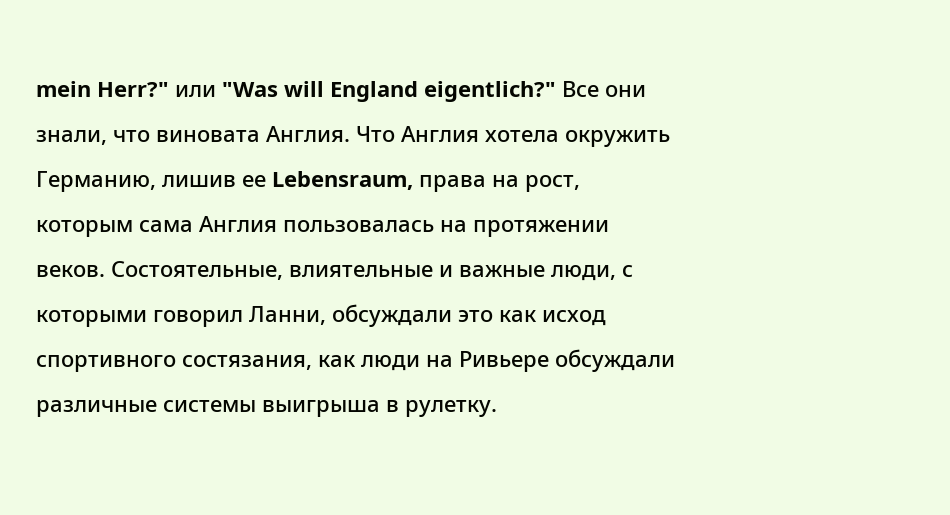mein Herr?" или "Was will England eigentlich?" Все они знали, что виновата Англия. Что Англия хотела окружить Германию, лишив ее Lebensraum, права на рост, которым сама Англия пользовалась на протяжении веков. Состоятельные, влиятельные и важные люди, с которыми говорил Ланни, обсуждали это как исход спортивного состязания, как люди на Ривьере обсуждали различные системы выигрыша в рулетку.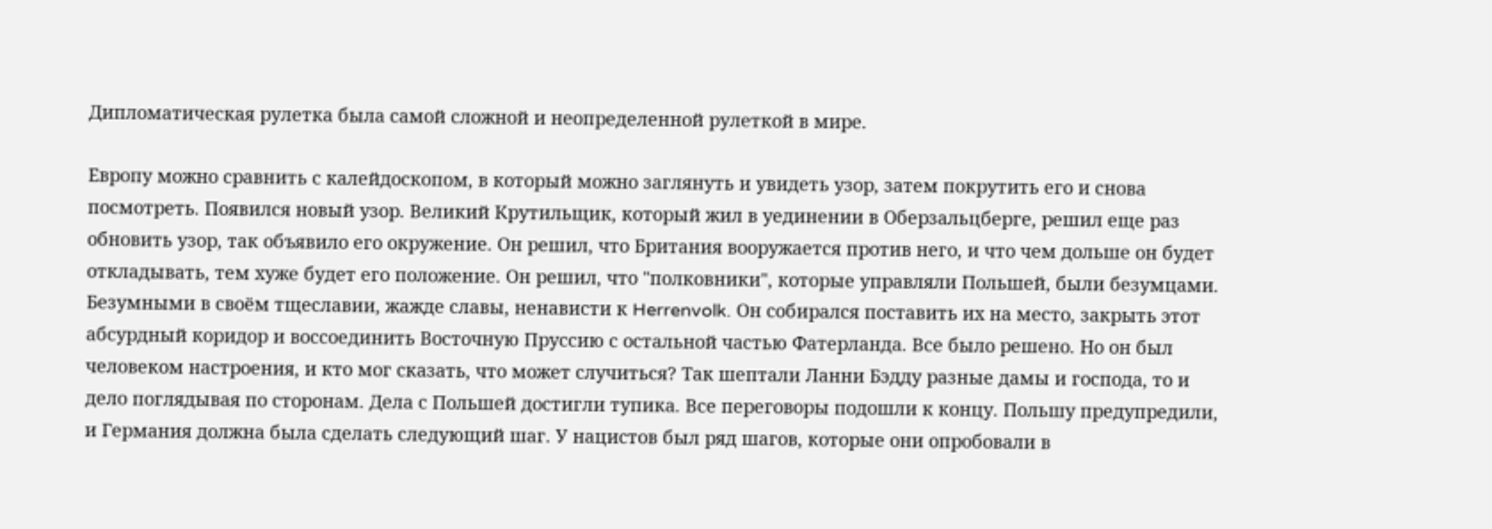Дипломатическая рулетка была самой сложной и неопределенной рулеткой в мире.

Европу можно сравнить с калейдоскопом, в который можно заглянуть и увидеть узор, затем покрутить его и снова посмотреть. Появился новый узор. Великий Крутильщик, который жил в уединении в Оберзальцберге, решил еще раз обновить узор, так объявило его окружение. Он решил, что Британия вооружается против него, и что чем дольше он будет откладывать, тем хуже будет его положение. Он решил, что "полковники", которые управляли Польшей, были безумцами. Безумными в своём тщеславии, жажде славы, ненависти к Herrenvolk. Он собирался поставить их на место, закрыть этот абсурдный коридор и воссоединить Восточную Пруссию с остальной частью Фатерланда. Все было решено. Но он был человеком настроения, и кто мог сказать, что может случиться? Так шептали Ланни Бэдду разные дамы и господа, то и дело поглядывая по сторонам. Дела с Польшей достигли тупика. Все переговоры подошли к концу. Польшу предупредили, и Германия должна была сделать следующий шаг. У нацистов был ряд шагов, которые они опробовали в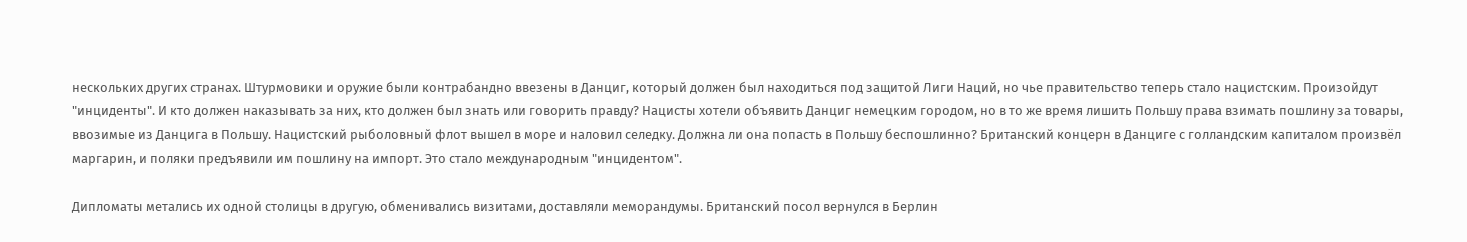нескольких других странах. Штурмовики и оружие были контрабандно ввезены в Данциг, который должен был находиться под защитой Лиги Наций, но чье правительство теперь стало нацистским. Произойдут "инциденты". И кто должен наказывать за них, кто должен был знать или говорить правду? Нацисты хотели объявить Данциг немецким городом, но в то же время лишить Польшу права взимать пошлину за товары, ввозимые из Данцига в Польшу. Нацистский рыболовный флот вышел в море и наловил селедку. Должна ли она попасть в Польшу беспошлинно? Британский концерн в Данциге с голландским капиталом произвёл маргарин, и поляки предъявили им пошлину на импорт. Это стало международным "инцидентом".

Дипломаты метались их одной столицы в другую, обменивались визитами, доставляли меморандумы. Британский посол вернулся в Берлин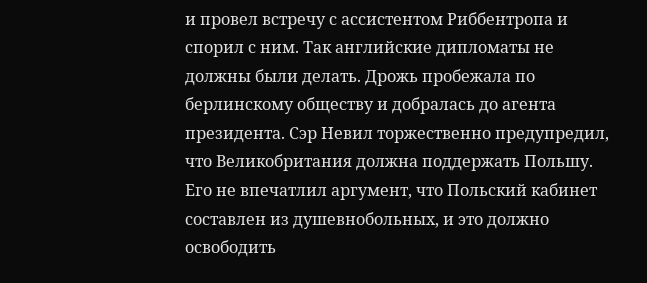и провел встречу с ассистентом Риббентропа и спорил с ним. Так английские дипломаты не должны были делать. Дрожь пробежала по берлинскому обществу и добралась до агента президента. Сэр Невил торжественно предупредил, что Великобритания должна поддержать Польшу. Его не впечатлил аргумент, что Польский кабинет составлен из душевнобольных, и это должно освободить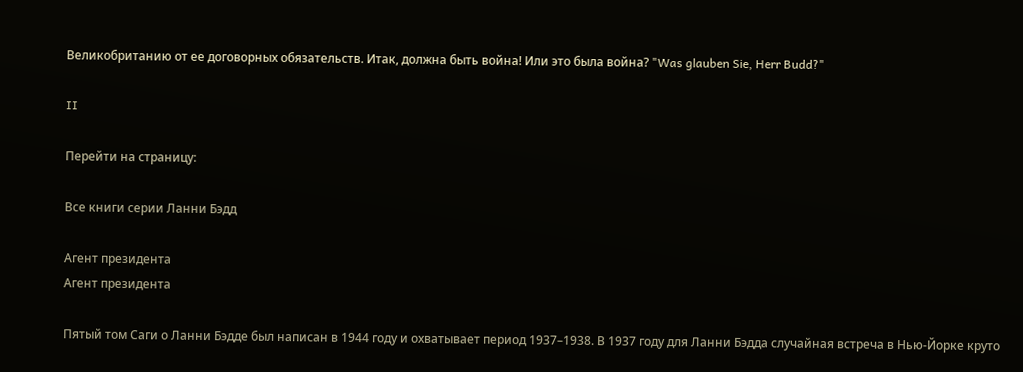Великобританию от ее договорных обязательств. Итак, должна быть война! Или это была война? "Was glauben Sie, Herr Budd?"

II

Перейти на страницу:

Все книги серии Ланни Бэдд

Агент президента
Агент президента

Пятый том Саги о Ланни Бэдде был написан в 1944 году и охватывает период 1937–1938. В 1937 году для Ланни Бэдда случайная встреча в Нью-Йорке круто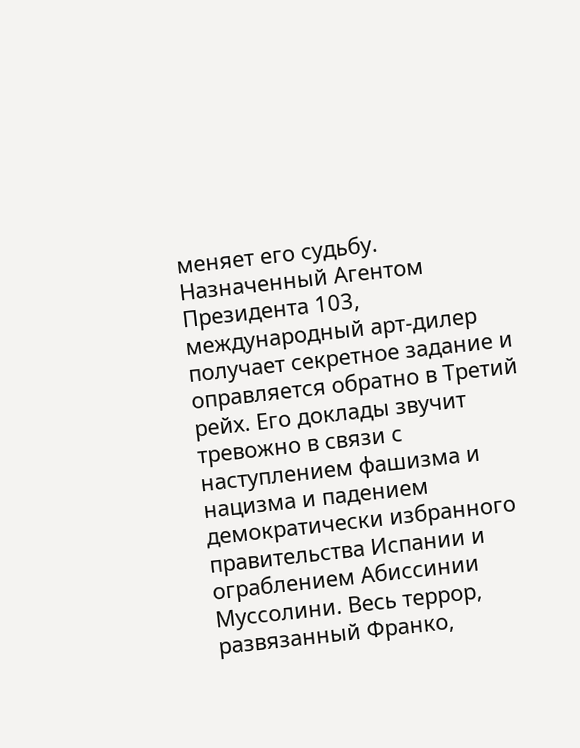меняет его судьбу. Назначенный Агентом Президента 103, международный арт-дилер получает секретное задание и оправляется обратно в Третий рейх. Его доклады звучит тревожно в связи с наступлением фашизма и нацизма и падением демократически избранного правительства Испании и ограблением Абиссинии Муссолини. Весь террор, развязанный Франко,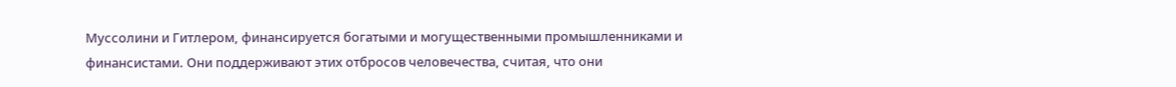Муссолини и Гитлером, финансируется богатыми и могущественными промышленниками и финансистами. Они поддерживают этих отбросов человечества, считая, что они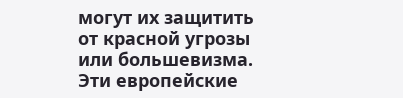могут их защитить от красной угрозы или большевизма. Эти европейские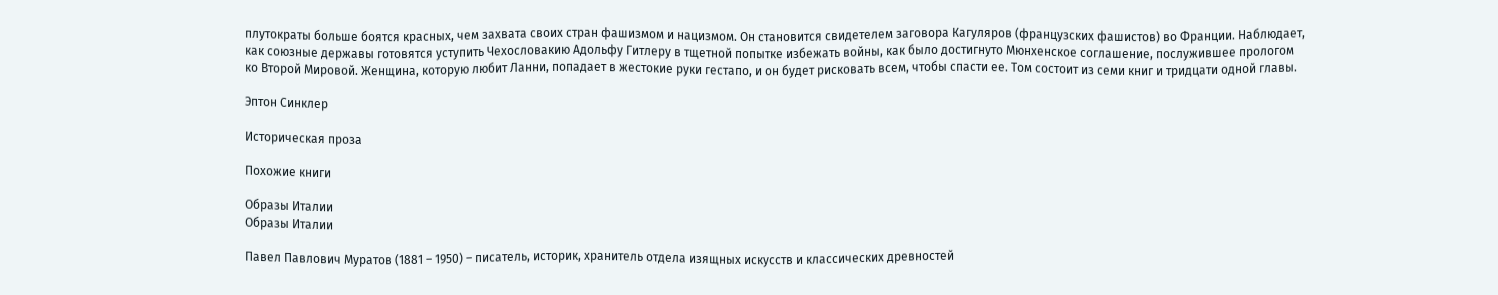плутократы больше боятся красных, чем захвата своих стран фашизмом и нацизмом. Он становится свидетелем заговора Кагуляров (французских фашистов) во Франции. Наблюдает, как союзные державы готовятся уступить Чехословакию Адольфу Гитлеру в тщетной попытке избежать войны, как было достигнуто Мюнхенское соглашение, послужившее прологом ко Второй Мировой. Женщина, которую любит Ланни, попадает в жестокие руки гестапо, и он будет рисковать всем, чтобы спасти ее. Том состоит из семи книг и тридцати одной главы.

Эптон Синклер

Историческая проза

Похожие книги

Образы Италии
Образы Италии

Павел Павлович Муратов (1881 – 1950) – писатель, историк, хранитель отдела изящных искусств и классических древностей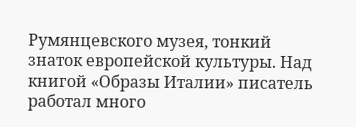Румянцевского музея, тонкий знаток европейской культуры. Над книгой «Образы Италии» писатель работал много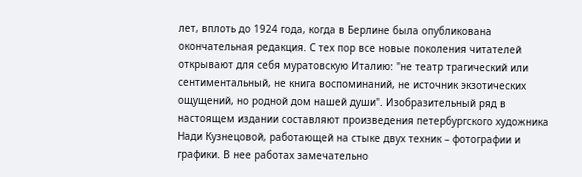лет, вплоть до 1924 года, когда в Берлине была опубликована окончательная редакция. С тех пор все новые поколения читателей открывают для себя муратовскую Италию: "не театр трагический или сентиментальный, не книга воспоминаний, не источник экзотических ощущений, но родной дом нашей души". Изобразительный ряд в настоящем издании составляют произведения петербургского художника Нади Кузнецовой, работающей на стыке двух техник – фотографии и графики. В нее работах замечательно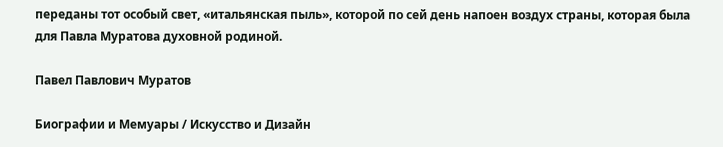переданы тот особый свет, «итальянская пыль», которой по сей день напоен воздух страны, которая была для Павла Муратова духовной родиной.

Павел Павлович Муратов

Биографии и Мемуары / Искусство и Дизайн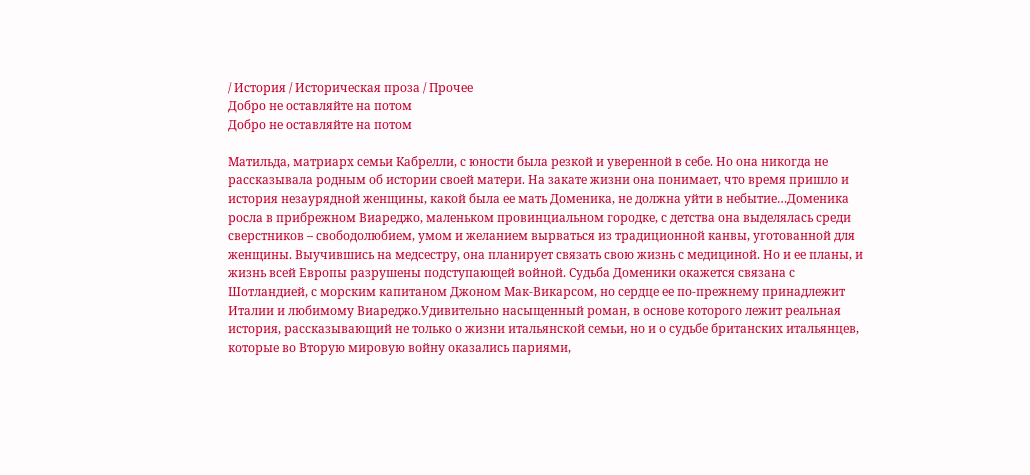/ История / Историческая проза / Прочее
Добро не оставляйте на потом
Добро не оставляйте на потом

Матильда, матриарх семьи Кабрелли, с юности была резкой и уверенной в себе. Но она никогда не рассказывала родным об истории своей матери. На закате жизни она понимает, что время пришло и история незаурядной женщины, какой была ее мать Доменика, не должна уйти в небытие…Доменика росла в прибрежном Виареджо, маленьком провинциальном городке, с детства она выделялась среди сверстников – свободолюбием, умом и желанием вырваться из традиционной канвы, уготованной для женщины. Выучившись на медсестру, она планирует связать свою жизнь с медициной. Но и ее планы, и жизнь всей Европы разрушены подступающей войной. Судьба Доменики окажется связана с Шотландией, с морским капитаном Джоном Мак-Викарсом, но сердце ее по-прежнему принадлежит Италии и любимому Виареджо.Удивительно насыщенный роман, в основе которого лежит реальная история, рассказывающий не только о жизни итальянской семьи, но и о судьбе британских итальянцев, которые во Вторую мировую войну оказались париями,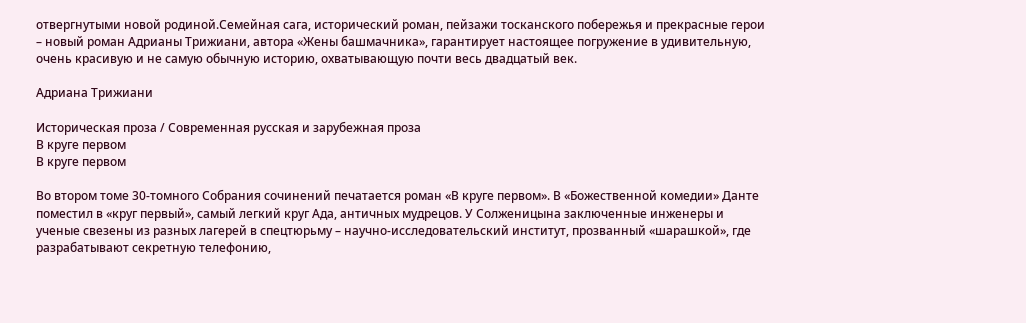отвергнутыми новой родиной.Семейная сага, исторический роман, пейзажи тосканского побережья и прекрасные герои – новый роман Адрианы Трижиани, автора «Жены башмачника», гарантирует настоящее погружение в удивительную, очень красивую и не самую обычную историю, охватывающую почти весь двадцатый век.

Адриана Трижиани

Историческая проза / Современная русская и зарубежная проза
В круге первом
В круге первом

Во втором томе 30-томного Собрания сочинений печатается роман «В круге первом». В «Божественной комедии» Данте поместил в «круг первый», самый легкий круг Ада, античных мудрецов. У Солженицына заключенные инженеры и ученые свезены из разных лагерей в спецтюрьму – научно-исследовательский институт, прозванный «шарашкой», где разрабатывают секретную телефонию,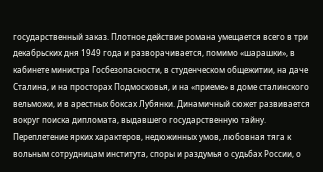государственный заказ. Плотное действие романа умещается всего в три декабрьских дня 1949 года и разворачивается, помимо «шарашки», в кабинете министра Госбезопасности, в студенческом общежитии, на даче Сталина, и на просторах Подмосковья, и на «приеме» в доме сталинского вельможи, и в арестных боксах Лубянки. Динамичный сюжет развивается вокруг поиска дипломата, выдавшего государственную тайну. Переплетение ярких характеров, недюжинных умов, любовная тяга к вольным сотрудницам института, споры и раздумья о судьбах России, о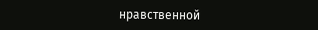нравственной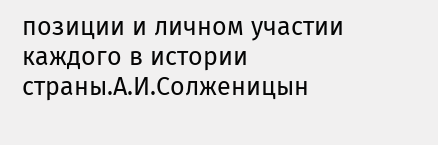позиции и личном участии каждого в истории страны.А.И.Солженицын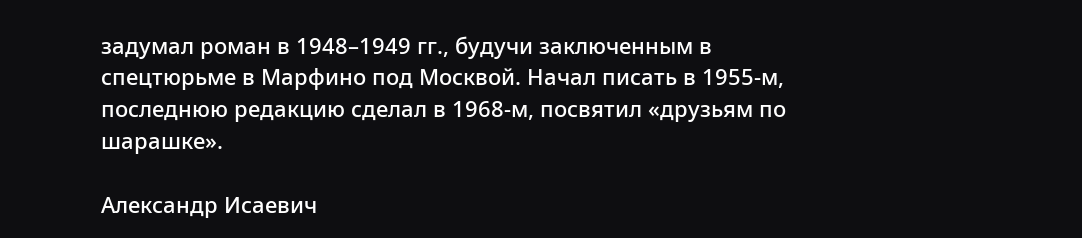задумал роман в 1948–1949 гг., будучи заключенным в спецтюрьме в Марфино под Москвой. Начал писать в 1955-м, последнюю редакцию сделал в 1968-м, посвятил «друзьям по шарашке».

Александр Исаевич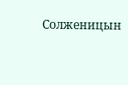Солженицын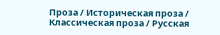Проза / Историческая проза / Классическая проза / Русская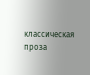классическая проза